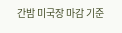간밤 미국장 마감 기준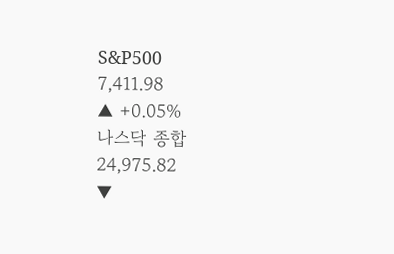S&P500
7,411.98
▲ +0.05%
나스닥 종합
24,975.82
▼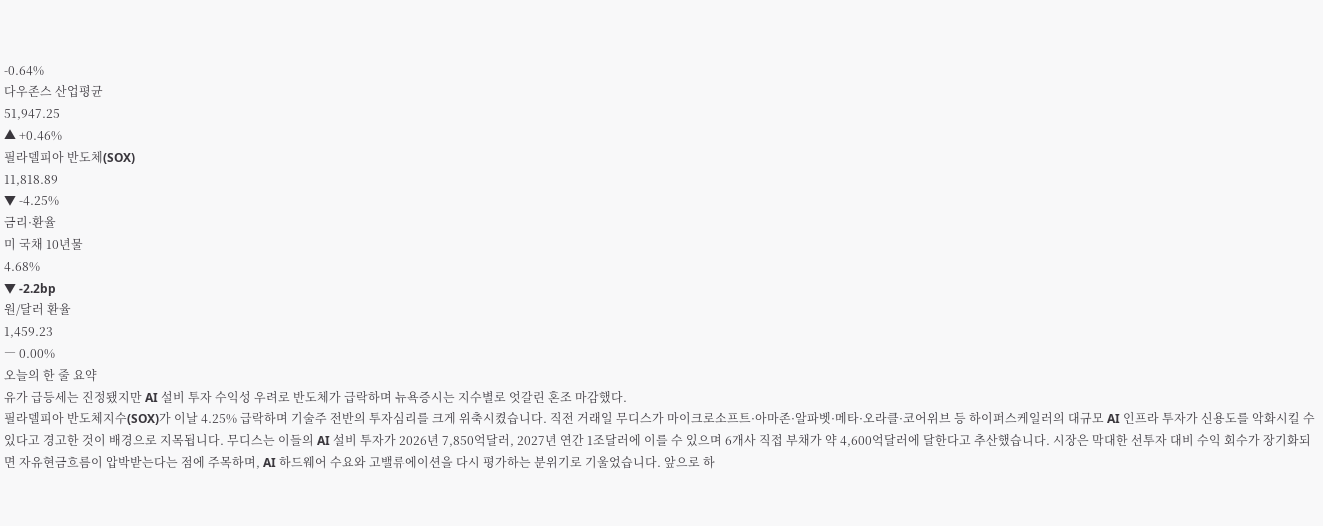-0.64%
다우존스 산업평균
51,947.25
▲ +0.46%
필라델피아 반도체(SOX)
11,818.89
▼ -4.25%
금리·환율
미 국채 10년물
4.68%
▼ -2.2bp
원/달러 환율
1,459.23
― 0.00%
오늘의 한 줄 요약
유가 급등세는 진정됐지만 AI 설비 투자 수익성 우려로 반도체가 급락하며 뉴욕증시는 지수별로 엇갈린 혼조 마감했다.
필라델피아 반도체지수(SOX)가 이날 4.25% 급락하며 기술주 전반의 투자심리를 크게 위축시켰습니다. 직전 거래일 무디스가 마이크로소프트·아마존·알파벳·메타·오라클·코어위브 등 하이퍼스케일러의 대규모 AI 인프라 투자가 신용도를 악화시킬 수 있다고 경고한 것이 배경으로 지목됩니다. 무디스는 이들의 AI 설비 투자가 2026년 7,850억달러, 2027년 연간 1조달러에 이를 수 있으며 6개사 직접 부채가 약 4,600억달러에 달한다고 추산했습니다. 시장은 막대한 선투자 대비 수익 회수가 장기화되면 자유현금흐름이 압박받는다는 점에 주목하며, AI 하드웨어 수요와 고밸류에이션을 다시 평가하는 분위기로 기울었습니다. 앞으로 하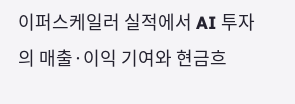이퍼스케일러 실적에서 AI 투자의 매출·이익 기여와 현금흐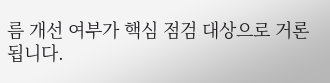름 개선 여부가 핵심 점검 대상으로 거론됩니다.